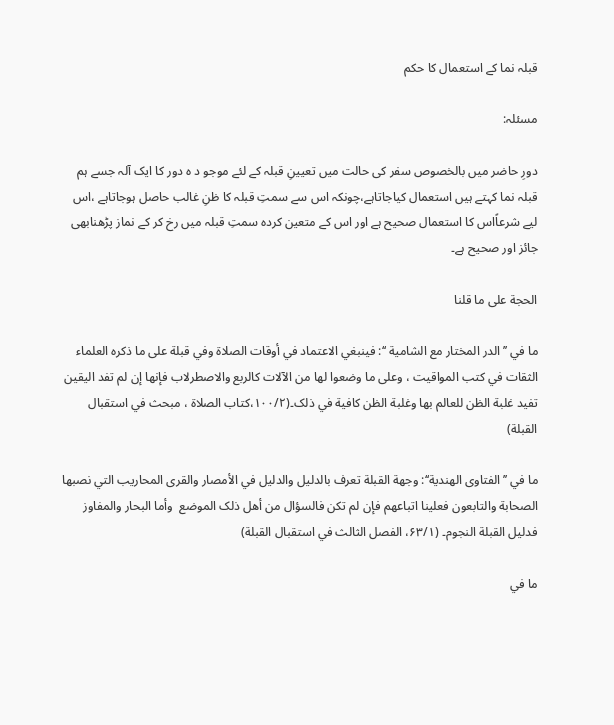قبلہ نما کے استعمال کا حکم

مسئلہ:

دورِ حاضر میں بالخصوص سفر کی حالت میں تعیینِ قبلہ کے لئے موجو د ہ دور کا ایک آلہ جسے ہم قبلہ نما کہتے ہیں استعمال کیاجاتاہے،چونکہ اس سے سمتِ قبلہ کا ظنِ غالب حاصل ہوجاتاہے ،اس لیے شرعاًاس کا استعمال صحیح ہے اور اس کے متعین کردہ سمتِ قبلہ میں رخ کر کے نماز پڑھنابھی جائز اور صحیح ہے۔

الحجة علی ما قلنا

ما في ’’ الدر المختار مع الشامیة ‘‘: فینبغي الاعتماد في أوقات الصلاة وفي قبلة علی ما ذکره العلماء الثقات في کتب المواقیت ، وعلی ما وضعوا لھا من الآلات کالربع والاصطرلاب فإنھا إن لم تفد الیقین تفید غلبة الظن للعالم بھا وغلبة الظن کافیة في ذلک۔(۱۰۰/۲،کتاب الصلاة ، مبحث في استقبال القبلة)

ما في ’’الفتاوی الهندیة‘‘: وجهة القبلة تعرف بالدلیل والدلیل في الأمصار والقری المحاریب التي نصبھا  الصحابة والتابعون فعلینا اتباعھم فإن لم تکن فالسؤال من أھل ذلک الموضع  وأما البحار والمفاوز فدلیل القبلة النجوم۔ (۶۳/۱، الفصل الثالث في استقبال القبلة)

ما في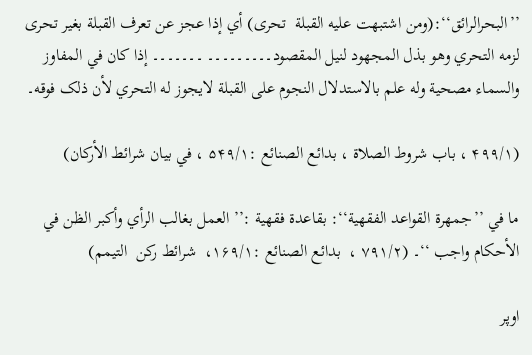’’البحرالرائق‘‘:(ومن اشتبھت علیه القبلة  تحری) أي إذا عجز عن تعرف القبلة بغیر تحری لزمه التحري وهو بذل المجهود لنیل المقصود۔۔۔۔۔۔۔۔۔ ۔۔۔۔۔۔۔ إذا کان في المفاوز والسماء مصحیة وله علم بالاستدلال النجوم علی القبلة لایجوز له التحري لأن ذلک فوقه۔

(۴۹۹/۱ ، باب شروط الصلاة ، بدائع الصنائع :۵۴۹/۱ ، في بیان شرائط الأرکان)

ما في ’’جمهرة القواعد الفقهیة‘‘: بقاعدة فقھیة :’’ العمل بغالب الرأي وأکبر الظن في الأحکام واجب ‘‘۔ (۷۹۱/۲ ،  بدائع الصنائع :۱۶۹/۱،  شرائط رکن  التیمم)

اوپر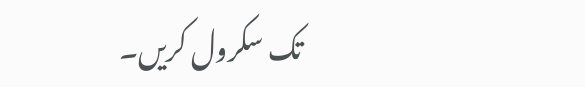تک سکرول کریں۔